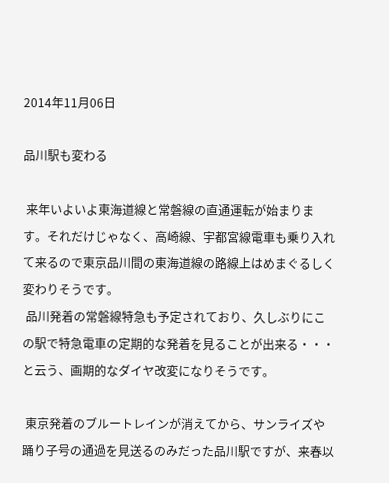2014年11月06日

品川駅も変わる

 来年いよいよ東海道線と常磐線の直通運転が始まります。それだけじゃなく、高崎線、宇都宮線電車も乗り入れて来るので東京品川間の東海道線の路線上はめまぐるしく変わりそうです。
 品川発着の常磐線特急も予定されており、久しぶりにこの駅で特急電車の定期的な発着を見ることが出来る・・・と云う、画期的なダイヤ改変になりそうです。

 東京発着のブルートレインが消えてから、サンライズや踊り子号の通過を見送るのみだった品川駅ですが、来春以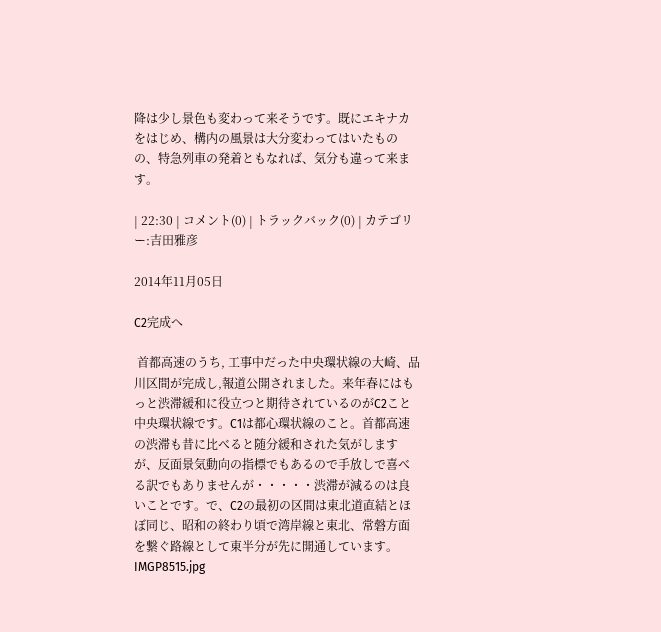降は少し景色も変わって来そうです。既にエキナカをはじめ、構内の風景は大分変わってはいたものの、特急列車の発着ともなれば、気分も違って来ます。

| 22:30 | コメント(0) | トラックバック(0) | カテゴリー:吉田雅彦

2014年11月05日

C2完成へ

 首都高速のうち, 工事中だった中央環状線の大崎、品川区間が完成し,報道公開されました。来年春にはもっと渋滞緩和に役立つと期待されているのがC2こと中央環状線です。C1は都心環状線のこと。首都高速の渋滞も昔に比べると随分緩和された気がしますが、反面景気動向の指標でもあるので手放しで喜べる訳でもありませんが・・・・・渋滞が減るのは良いことです。で、C2の最初の区間は東北道直結とほぼ同じ、昭和の終わり頃で湾岸線と東北、常磐方面を繋ぐ路線として東半分が先に開通しています。
IMGP8515.jpg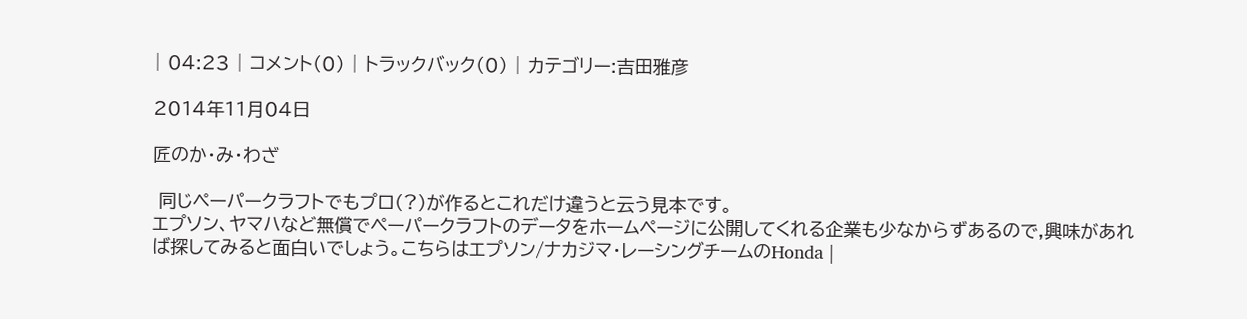| 04:23 | コメント(0) | トラックバック(0) | カテゴリー:吉田雅彦

2014年11月04日

匠のか・み・わざ

 同じペーパークラフトでもプロ(?)が作るとこれだけ違うと云う見本です。
エプソン、ヤマハなど無償でペーパークラフトのデータをホームページに公開してくれる企業も少なからずあるので,興味があれば探してみると面白いでしょう。こちらはエプソン/ナカジマ・レーシングチームのHonda |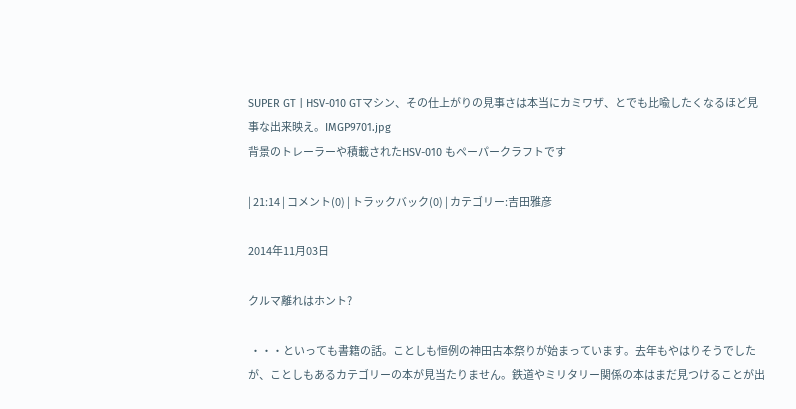SUPER GT | HSV-010 GTマシン、その仕上がりの見事さは本当にカミワザ、とでも比喩したくなるほど見事な出来映え。IMGP9701.jpg
背景のトレーラーや積載されたHSV-010 もペーパークラフトです

| 21:14 | コメント(0) | トラックバック(0) | カテゴリー:吉田雅彦

2014年11月03日

クルマ離れはホント?

 ・・・といっても書籍の話。ことしも恒例の神田古本祭りが始まっています。去年もやはりそうでしたが、ことしもあるカテゴリーの本が見当たりません。鉄道やミリタリー関係の本はまだ見つけることが出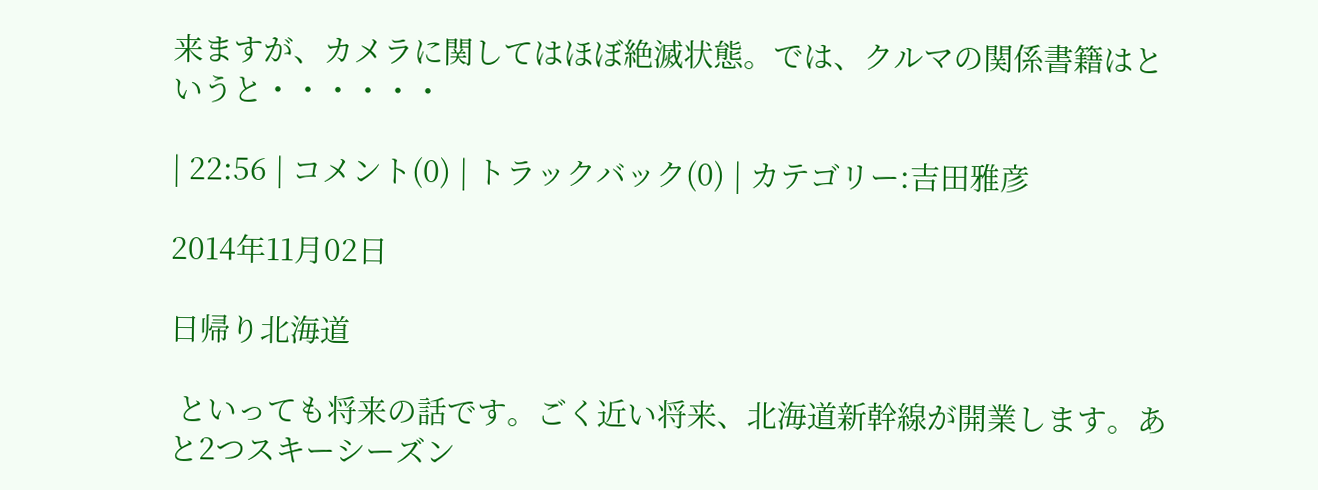来ますが、カメラに関してはほぼ絶滅状態。では、クルマの関係書籍はというと・・・・・・

| 22:56 | コメント(0) | トラックバック(0) | カテゴリー:吉田雅彦

2014年11月02日

日帰り北海道

 といっても将来の話です。ごく近い将来、北海道新幹線が開業します。あと2つスキーシーズン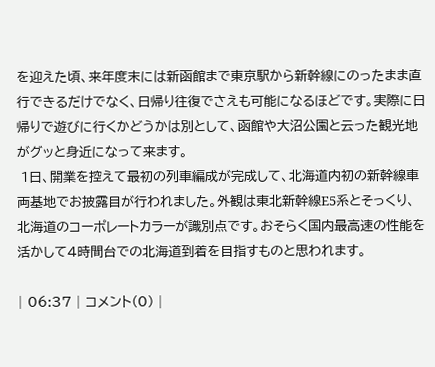を迎えた頃、来年度末には新函館まで東京駅から新幹線にのったまま直行できるだけでなく、日帰り往復でさえも可能になるほどです。実際に日帰りで遊びに行くかどうかは別として、函館や大沼公園と云った観光地がグッと身近になって来ます。
 1日、開業を控えて最初の列車編成が完成して、北海道内初の新幹線車両基地でお披露目が行われました。外観は東北新幹線E5系とそっくり、北海道のコーポレートカラーが識別点です。おそらく国内最高速の性能を活かして4時間台での北海道到着を目指すものと思われます。

| 06:37 | コメント(0) |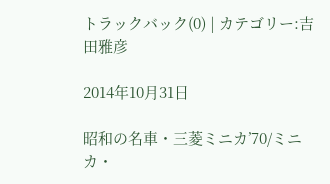トラックバック(0) | カテゴリー:吉田雅彦

2014年10月31日

昭和の名車・三菱ミニカ’70/ミニカ・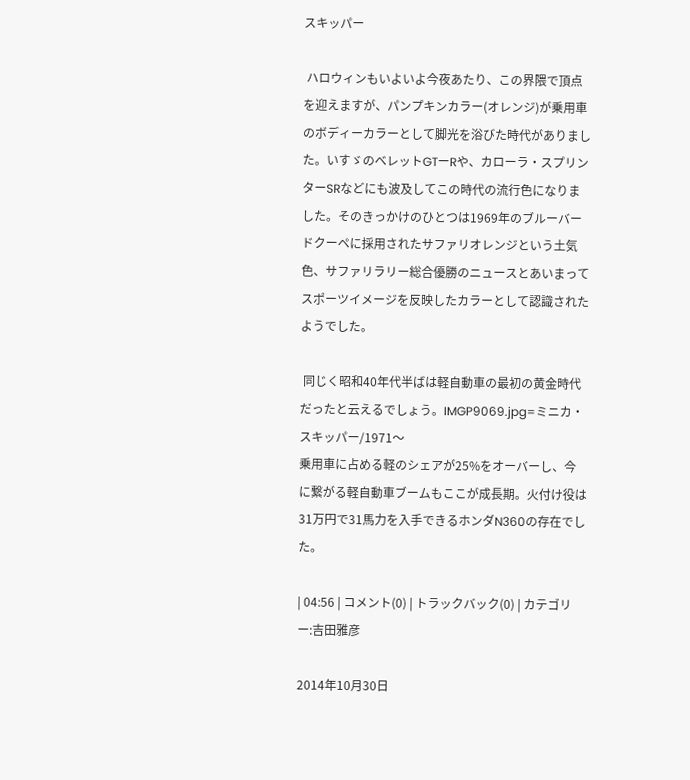スキッパー

 ハロウィンもいよいよ今夜あたり、この界隈で頂点を迎えますが、パンプキンカラー(オレンジ)が乗用車のボディーカラーとして脚光を浴びた時代がありました。いすゞのベレットGTーRや、カローラ・スプリンターSRなどにも波及してこの時代の流行色になりました。そのきっかけのひとつは1969年のブルーバードクーペに採用されたサファリオレンジという土気色、サファリラリー総合優勝のニュースとあいまってスポーツイメージを反映したカラーとして認識されたようでした。

 同じく昭和40年代半ばは軽自動車の最初の黄金時代だったと云えるでしょう。IMGP9069.jpg=ミニカ・スキッパー/1971〜
乗用車に占める軽のシェアが25%をオーバーし、今に繋がる軽自動車ブームもここが成長期。火付け役は31万円で31馬力を入手できるホンダN360の存在でした。

| 04:56 | コメント(0) | トラックバック(0) | カテゴリー:吉田雅彦

2014年10月30日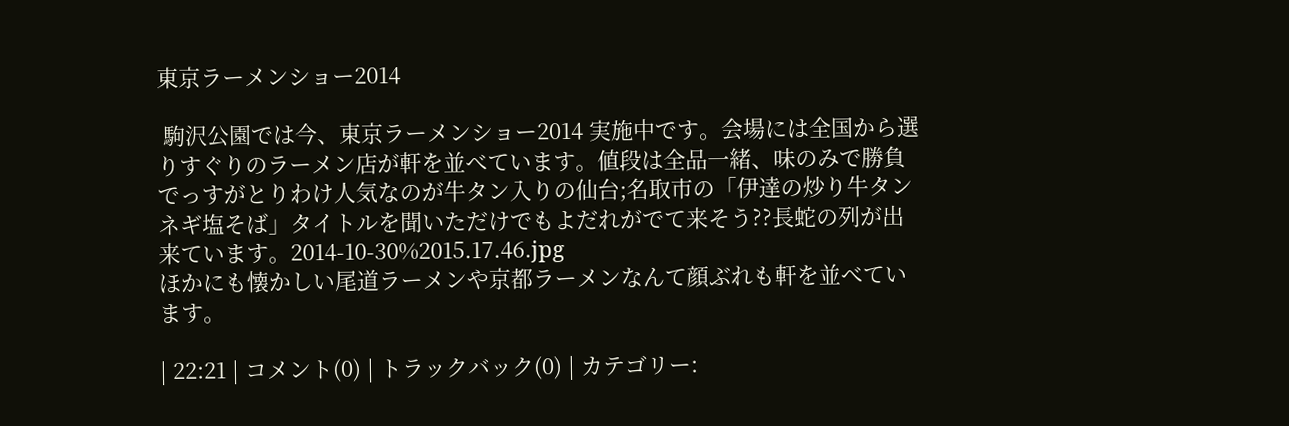東京ラーメンショー2014

 駒沢公園では今、東京ラーメンショー2014 実施中です。会場には全国から選りすぐりのラーメン店が軒を並べています。値段は全品一緒、味のみで勝負でっすがとりわけ人気なのが牛タン入りの仙台;名取市の「伊達の炒り牛タンネギ塩そば」タイトルを聞いただけでもよだれがでて来そう??長蛇の列が出来ています。2014-10-30%2015.17.46.jpg
ほかにも懐かしい尾道ラーメンや京都ラーメンなんて顔ぶれも軒を並べています。

| 22:21 | コメント(0) | トラックバック(0) | カテゴリー: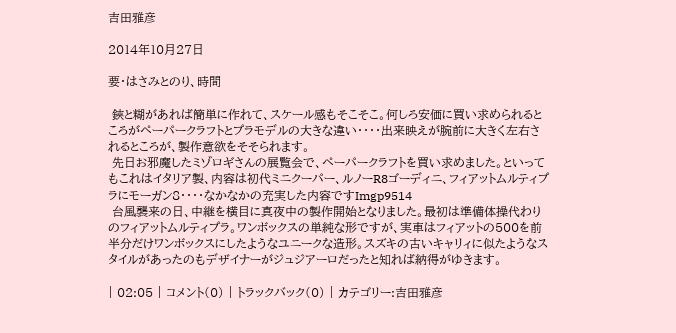吉田雅彦

2014年10月27日

要・はさみとのり、時間

 鋏と糊があれば簡単に作れて、スケール感もそこそこ。何しろ安価に買い求められるところがペーパークラフトとプラモデルの大きな違い・・・・出来映えが腕前に大きく左右されるところが、製作意欲をそそられます。
 先日お邪魔したミゾロギさんの展覧会で、ペーパークラフトを買い求めました。といってもこれはイタリア製、内容は初代ミニクーパー、ルノーR8ゴーディニ、フィアットムルティプラにモーガン8・・・・なかなかの充実した内容ですImgp9514
 台風襲来の日、中継を横目に真夜中の製作開始となりました。最初は準備体操代わりのフィアットムルティプラ。ワンボックスの単純な形ですが、実車はフィアットの500を前半分だけワンボックスにしたようなユニークな造形。スズキの古いキャリィに似たようなスタイルがあったのもデザイナーがジュジアーロだったと知れば納得がゆきます。

| 02:05 | コメント(0) | トラックバック(0) | カテゴリー:吉田雅彦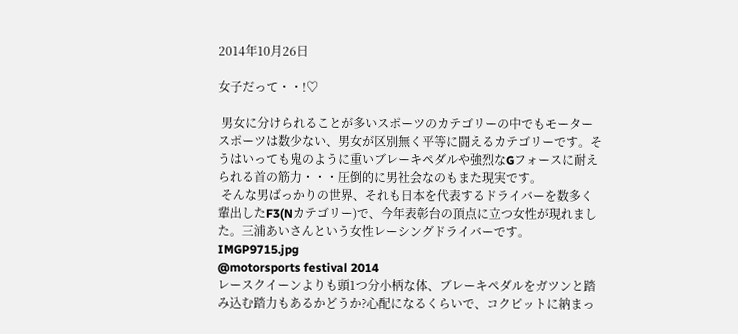2014年10月26日

女子だって・・!♡

 男女に分けられることが多いスポーツのカテゴリーの中でもモータースポーツは数少ない、男女が区別無く平等に闘えるカテゴリーです。そうはいっても鬼のように重いブレーキペダルや強烈なGフォースに耐えられる首の筋力・・・圧倒的に男社会なのもまた現実です。
 そんな男ばっかりの世界、それも日本を代表するドライバーを数多く輩出したF3(Nカテゴリー)で、今年表彰台の頂点に立つ女性が現れました。三浦あいさんという女性レーシングドライバーです。IMGP9715.jpg
@motorsports festival 2014
レースクイーンよりも頭1つ分小柄な体、ブレーキペダルをガツンと踏み込む踏力もあるかどうか?心配になるくらいで、コクピットに納まっ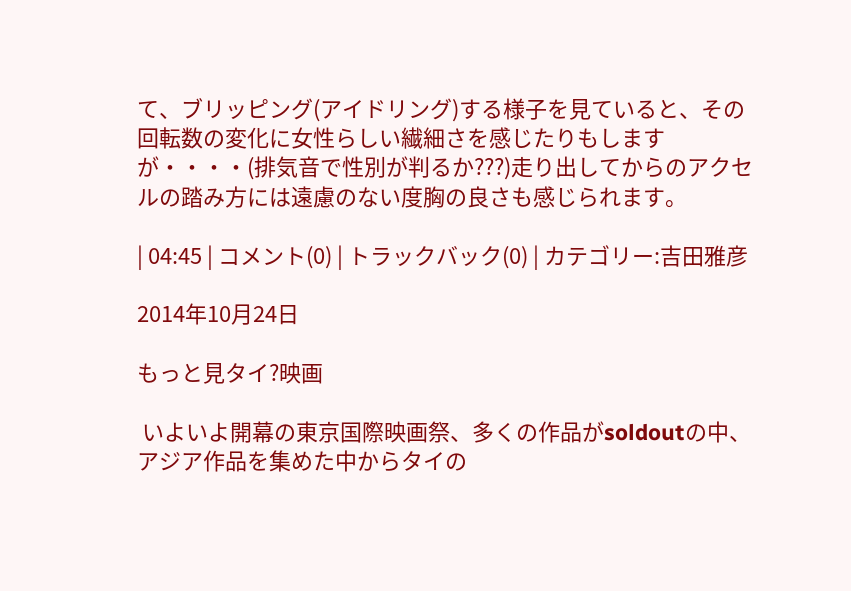て、ブリッピング(アイドリング)する様子を見ていると、その回転数の変化に女性らしい繊細さを感じたりもしますが・・・・(排気音で性別が判るか???)走り出してからのアクセルの踏み方には遠慮のない度胸の良さも感じられます。

| 04:45 | コメント(0) | トラックバック(0) | カテゴリー:吉田雅彦

2014年10月24日

もっと見タイ?映画

 いよいよ開幕の東京国際映画祭、多くの作品がsoldoutの中、アジア作品を集めた中からタイの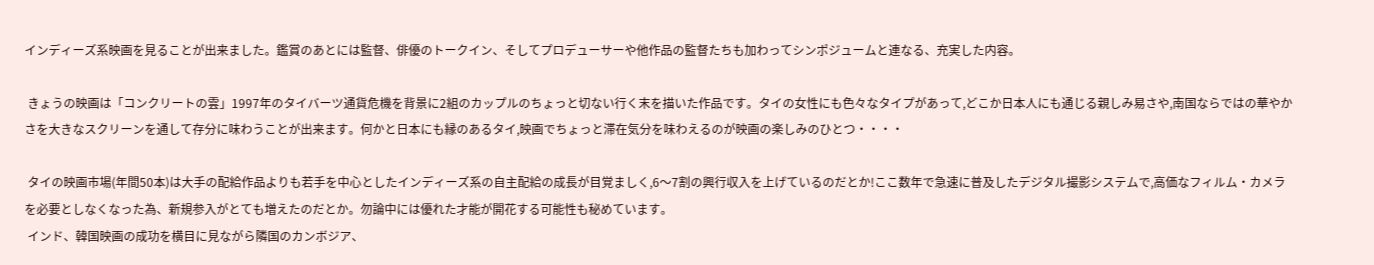インディーズ系映画を見ることが出来ました。鑑賞のあとには監督、俳優のトークイン、そしてプロデューサーや他作品の監督たちも加わってシンポジュームと連なる、充実した内容。

 きょうの映画は「コンクリートの雲」1997年のタイバーツ通貨危機を背景に2組のカップルのちょっと切ない行く末を描いた作品です。タイの女性にも色々なタイプがあって,どこか日本人にも通じる親しみ易さや,南国ならではの華やかさを大きなスクリーンを通して存分に味わうことが出来ます。何かと日本にも縁のあるタイ,映画でちょっと滞在気分を味わえるのが映画の楽しみのひとつ・・・・

 タイの映画市場(年間50本)は大手の配給作品よりも若手を中心としたインディーズ系の自主配給の成長が目覚ましく,6〜7割の興行収入を上げているのだとか!ここ数年で急速に普及したデジタル撮影システムで,高価なフィルム・カメラを必要としなくなった為、新規参入がとても増えたのだとか。勿論中には優れた才能が開花する可能性も秘めています。
 インド、韓国映画の成功を横目に見ながら隣国のカンボジア、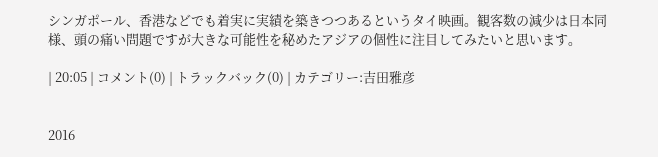シンガポール、香港などでも着実に実績を築きつつあるというタイ映画。観客数の減少は日本同様、頭の痛い問題ですが大きな可能性を秘めたアジアの個性に注目してみたいと思います。

| 20:05 | コメント(0) | トラックバック(0) | カテゴリー:吉田雅彦


2016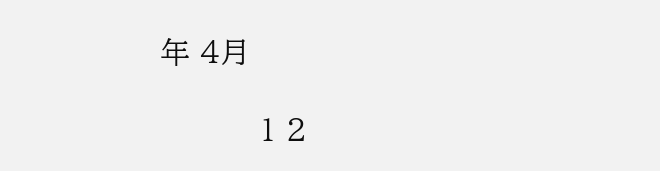年 4月

          1 2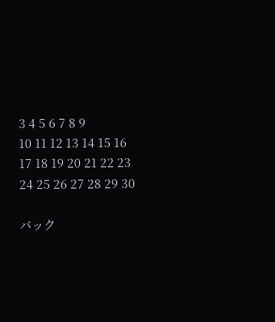3 4 5 6 7 8 9
10 11 12 13 14 15 16
17 18 19 20 21 22 23
24 25 26 27 28 29 30

バック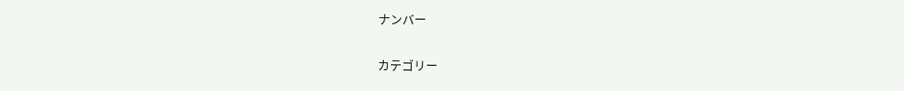ナンバー

カテゴリー